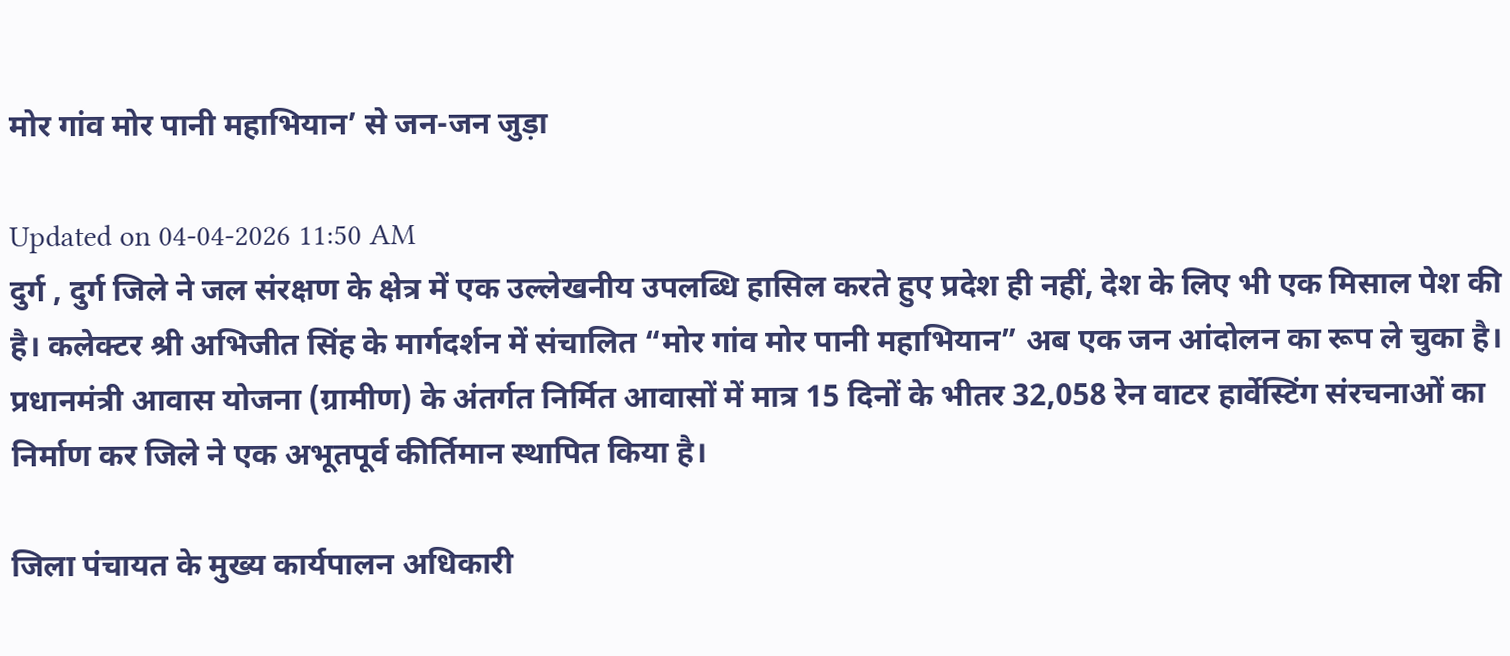मोर गांव मोर पानी महाभियान’ से जन-जन जुड़ा

Updated on 04-04-2026 11:50 AM
दुर्ग , दुर्ग जिले ने जल संरक्षण के क्षेत्र में एक उल्लेखनीय उपलब्धि हासिल करते हुए प्रदेश ही नहीं, देश के लिए भी एक मिसाल पेश की है। कलेक्टर श्री अभिजीत सिंह के मार्गदर्शन में संचालित “मोर गांव मोर पानी महाभियान” अब एक जन आंदोलन का रूप ले चुका है। प्रधानमंत्री आवास योजना (ग्रामीण) के अंतर्गत निर्मित आवासों में मात्र 15 दिनों के भीतर 32,058 रेन वाटर हार्वेस्टिंग संरचनाओं का निर्माण कर जिले ने एक अभूतपूर्व कीर्तिमान स्थापित किया है।

जिला पंचायत के मुख्य कार्यपालन अधिकारी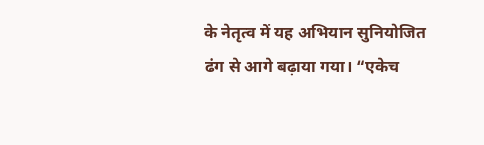के नेतृत्व में यह अभियान सुनियोजित ढंग से आगे बढ़ाया गया। “एकेच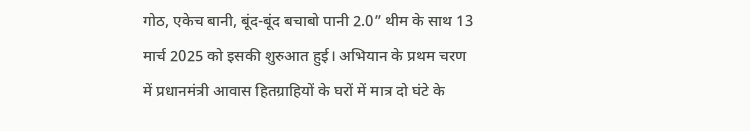गोठ, एकेच बानी, बूंद-बूंद बचाबो पानी 2.0” थीम के साथ 13 मार्च 2025 को इसकी शुरुआत हुई। अभियान के प्रथम चरण में प्रधानमंत्री आवास हितग्राहियों के घरों में मात्र दो घंटे के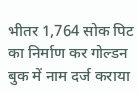भीतर 1,764 सोक पिट का निर्माण कर गोल्डन बुक में नाम दर्ज कराया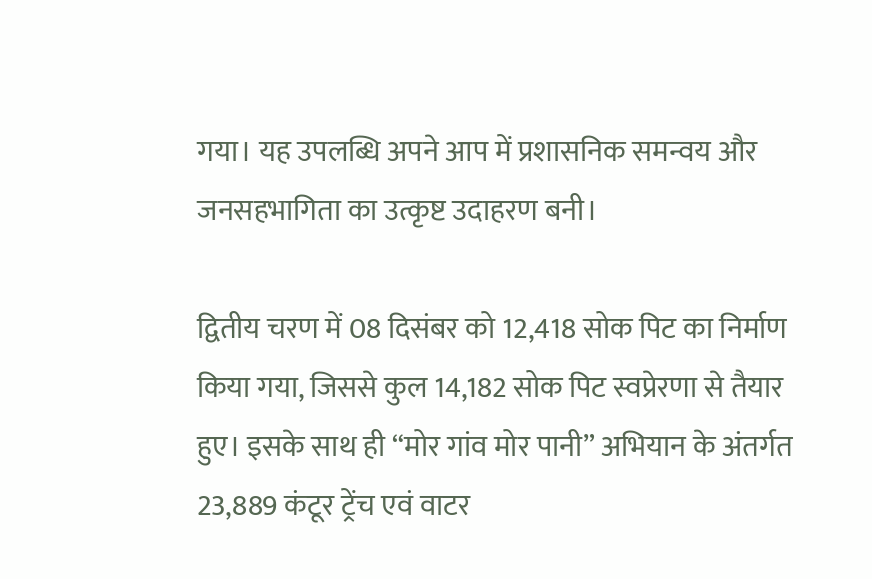गया। यह उपलब्धि अपने आप में प्रशासनिक समन्वय और जनसहभागिता का उत्कृष्ट उदाहरण बनी।

द्वितीय चरण में 08 दिसंबर को 12,418 सोक पिट का निर्माण किया गया, जिससे कुल 14,182 सोक पिट स्वप्रेरणा से तैयार हुए। इसके साथ ही “मोर गांव मोर पानी” अभियान के अंतर्गत 23,889 कंटूर ट्रेंच एवं वाटर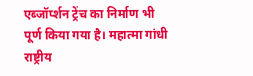एब्जॉर्प्शन ट्रेंच का निर्माण भी पूर्ण किया गया है। महात्मा गांधी राष्ट्रीय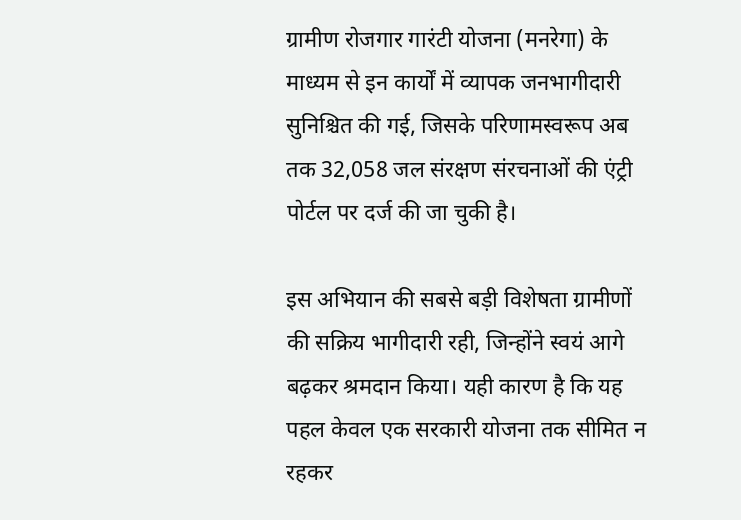ग्रामीण रोजगार गारंटी योजना (मनरेगा) के माध्यम से इन कार्यों में व्यापक जनभागीदारी सुनिश्चित की गई, जिसके परिणामस्वरूप अब तक 32,058 जल संरक्षण संरचनाओं की एंट्री पोर्टल पर दर्ज की जा चुकी है।

इस अभियान की सबसे बड़ी विशेषता ग्रामीणों की सक्रिय भागीदारी रही, जिन्होंने स्वयं आगे बढ़कर श्रमदान किया। यही कारण है कि यह पहल केवल एक सरकारी योजना तक सीमित न रहकर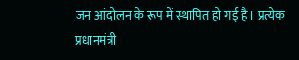जन आंदोलन के रूप में स्थापित हो गई है। प्रत्येक प्रधानमंत्री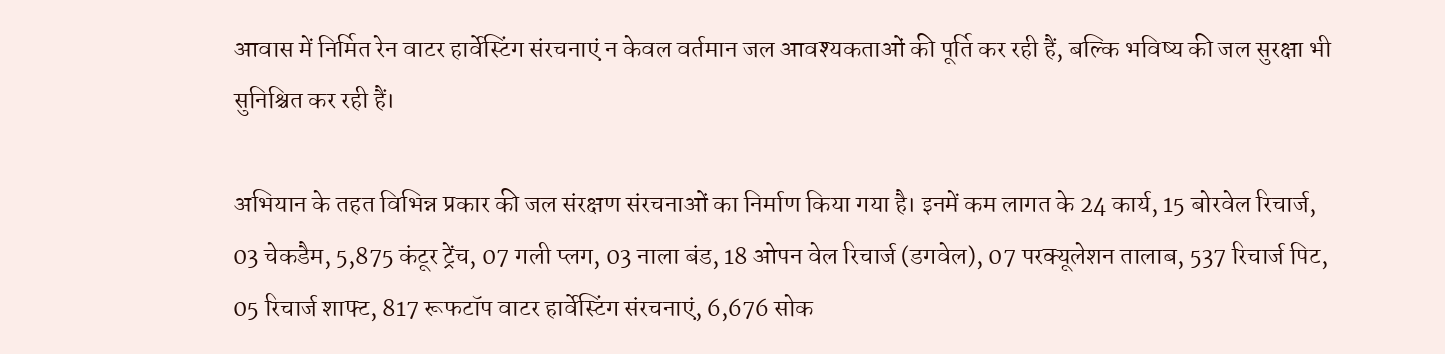आवास में निर्मित रेन वाटर हार्वेस्टिंग संरचनाएं न केवल वर्तमान जल आवश्यकताओं की पूर्ति कर रही हैं, बल्कि भविष्य की जल सुरक्षा भी सुनिश्चित कर रही हैं।

अभियान के तहत विभिन्न प्रकार की जल संरक्षण संरचनाओं का निर्माण किया गया है। इनमें कम लागत के 24 कार्य, 15 बोरवेल रिचार्ज, 03 चेकडैम, 5,875 कंटूर ट्रेंच, 07 गली प्लग, 03 नाला बंड, 18 ओपन वेल रिचार्ज (डगवेल), 07 परक्यूलेशन तालाब, 537 रिचार्ज पिट, 05 रिचार्ज शाफ्ट, 817 रूफटॉप वाटर हार्वेस्टिंग संरचनाएं, 6,676 सोक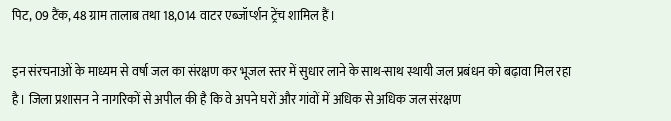पिट, 09 टैंक, 48 ग्राम तालाब तथा 18,014 वाटर एब्जॉर्प्शन ट्रेंच शामिल हैं।

इन संरचनाओं के माध्यम से वर्षा जल का संरक्षण कर भूजल स्तर में सुधार लाने के साथ-साथ स्थायी जल प्रबंधन को बढ़ावा मिल रहा है। जिला प्रशासन ने नागरिकों से अपील की है कि वे अपने घरों और गांवों में अधिक से अधिक जल संरक्षण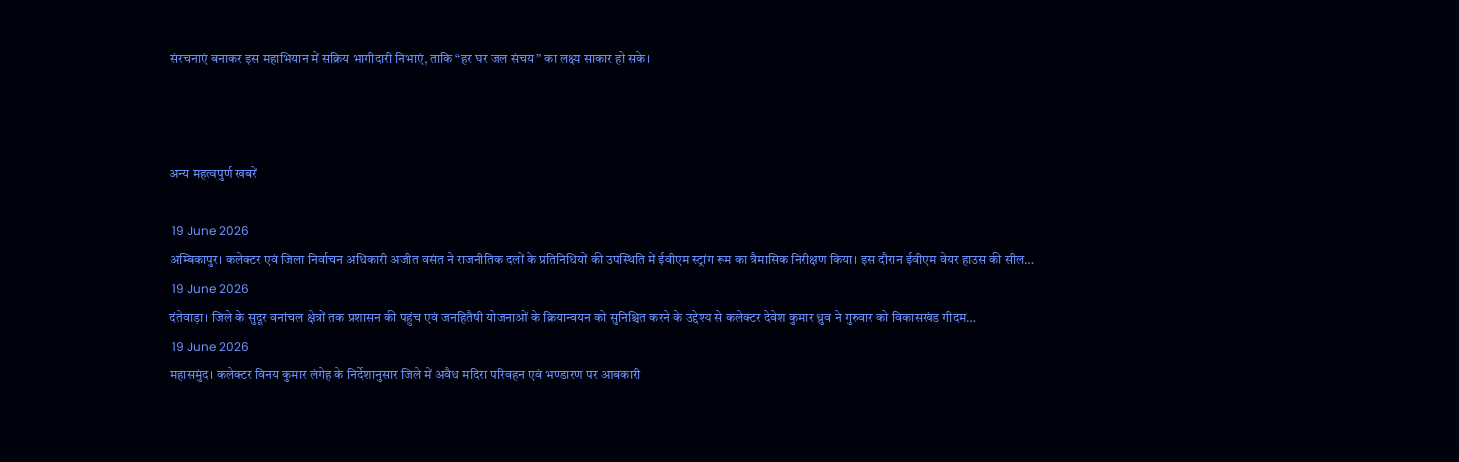संरचनाएं बनाकर इस महाभियान में सक्रिय भागीदारी निभाएं, ताकि “हर घर जल संचय” का लक्ष्य साकार हो सके।



अन्य महत्वपुर्ण खबरें

 19 June 2026
अम्बिकापुर। कलेक्टर एवं जिला निर्वाचन अधिकारी अजीत वसंत ने राजनीतिक दलों के प्रतिनिधियों की उपस्थिति में ईवीएम स्ट्रांग रूम का त्रैमासिक निरीक्षण किया। इस दौरान ईवीएम वेयर हाउस की सील…
 19 June 2026
दंतेवाड़ा। जिले के सुदूर वनांचल क्षेत्रों तक प्रशासन की पहुंच एवं जनहितैषी योजनाओं के क्रियान्वयन को सुनिश्चित करने के उद्देश्य से कलेक्टर देवेश कुमार ध्रुव ने गुरुवार को विकासखंड गीदम…
 19 June 2026
महासमुंद। कलेक्टर विनय कुमार लंगेह के निर्देशानुसार जिले में अवैध मदिरा परिवहन एवं भण्डारण पर आबकारी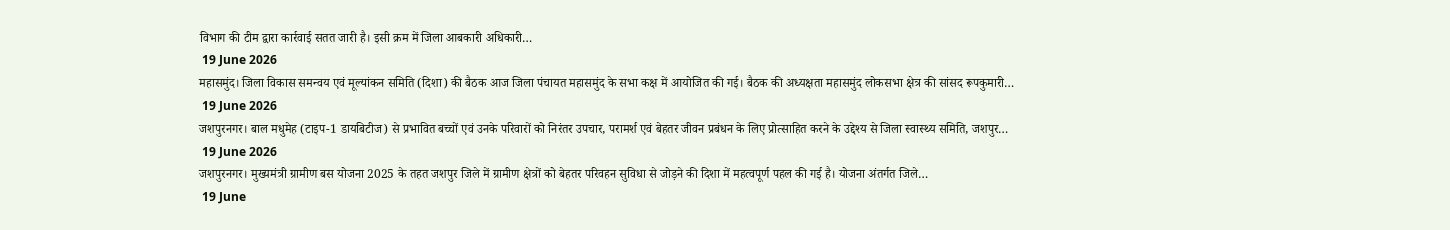विभाग की टीम द्वारा कार्रवाई सतत जारी है। इसी क्रम में जिला आबकारी अधिकारी…
 19 June 2026
महासमुंद। जिला विकास समन्वय एवं मूल्यांकन समिति (दिशा) की बैठक आज जिला पंचायत महासमुंद के सभा कक्ष में आयोजित की गई। बैठक की अध्यक्षता महासमुंद लोकसभा क्षेत्र की सांसद रूपकुमारी…
 19 June 2026
जशपुरनगर। बाल मधुमेह (टाइप-1 डायबिटीज) से प्रभावित बच्चों एवं उनके परिवारों को निरंतर उपचार, परामर्श एवं बेहतर जीवन प्रबंधन के लिए प्रोत्साहित करने के उद्देश्य से जिला स्वास्थ्य समिति, जशपुर…
 19 June 2026
जशपुरनगर। मुख्यमंत्री ग्रामीण बस योजना 2025 के तहत जशपुर जिले में ग्रामीण क्षेत्रों को बेहतर परिवहन सुविधा से जोड़ने की दिशा में महत्वपूर्ण पहल की गई है। योजना अंतर्गत जिले…
 19 June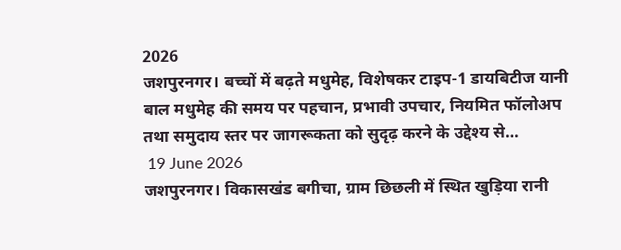2026
जशपुरनगर। बच्चों में बढ़ते मधुमेह, विशेषकर टाइप-1 डायबिटीज यानी बाल मधुमेह की समय पर पहचान, प्रभावी उपचार, नियमित फॉलोअप तथा समुदाय स्तर पर जागरूकता को सुदृढ़ करने के उद्देश्य से…
 19 June 2026
जशपुरनगर। विकासखंड बगीचा, ग्राम छिछली में स्थित खुड़िया रानी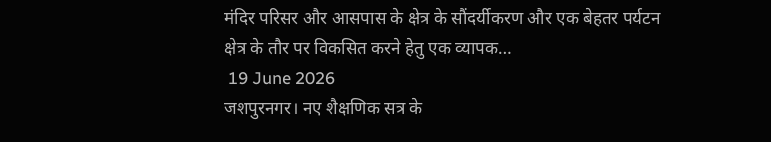मंदिर परिसर और आसपास के क्षेत्र के सौंदर्यीकरण और एक बेहतर पर्यटन क्षेत्र के तौर पर विकसित करने हेतु एक व्यापक…
 19 June 2026
जशपुरनगर। नए शैक्षणिक सत्र के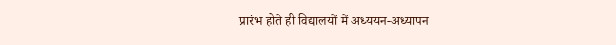प्रारंभ होते ही विद्यालयों में अध्ययन-अध्यापन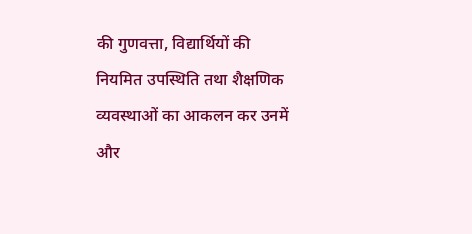की गुणवत्ता, विद्यार्थियों की नियमित उपस्थिति तथा शैक्षणिक व्यवस्थाओं का आकलन कर उनमें और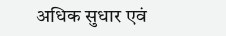अधिक सुधार एवं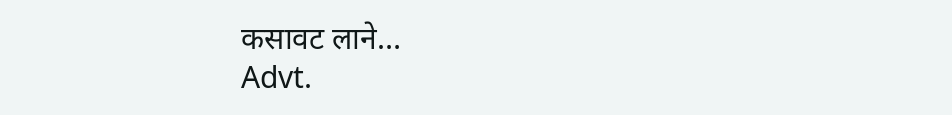कसावट लाने…
Advt.